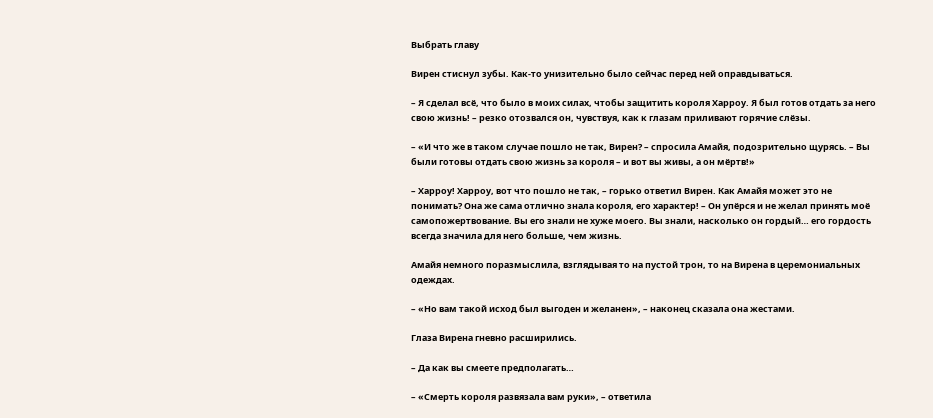Выбрать главу

Вирен стиснул зубы. Как-то унизительно было сейчас перед ней оправдываться.

– Я сделал всё, что было в моих силах, чтобы защитить короля Харроу. Я был готов отдать за него свою жизнь! – резко отозвался он, чувствуя, как к глазам приливают горячие слёзы.

– «И что же в таком случае пошло не так, Вирен? – спросила Амайя, подозрительно щурясь. – Вы были готовы отдать свою жизнь за короля – и вот вы живы, а он мёртв!»

– Харроу! Харроу, вот что пошло не так, – горько ответил Вирен. Как Амайя может это не понимать? Она же сама отлично знала короля, его характер! – Он упёрся и не желал принять моё самопожертвование. Вы его знали не хуже моего. Вы знали, насколько он гордый… его гордость всегда значила для него больше, чем жизнь.

Амайя немного поразмыслила, взглядывая то на пустой трон, то на Вирена в церемониальных одеждах.

– «Но вам такой исход был выгоден и желанен», – наконец сказала она жестами.

Глаза Вирена гневно расширились.

– Да как вы смеете предполагать…

– «Смерть короля развязала вам руки», – ответила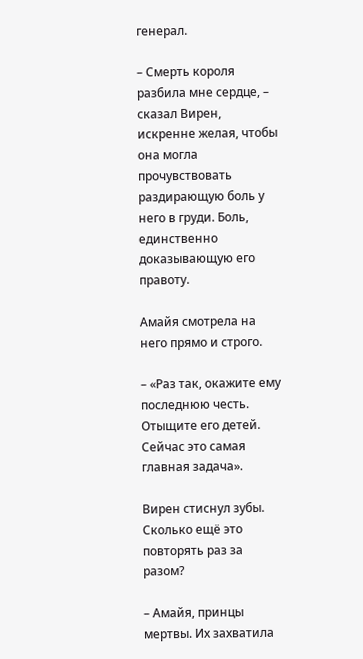генерал.

– Смерть короля разбила мне сердце, – сказал Вирен, искренне желая, чтобы она могла прочувствовать раздирающую боль у него в груди. Боль, единственно доказывающую его правоту.

Амайя смотрела на него прямо и строго.

– «Раз так, окажите ему последнюю честь. Отыщите его детей. Сейчас это самая главная задача».

Вирен стиснул зубы. Сколько ещё это повторять раз за разом?

– Амайя, принцы мертвы. Их захватила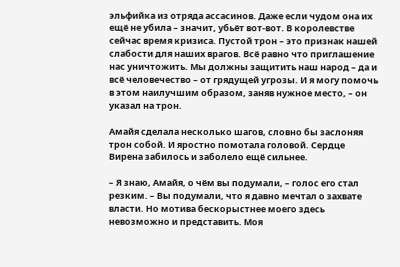эльфийка из отряда ассасинов. Даже если чудом она их ещё не убила – значит, убьёт вот-вот. В королевстве сейчас время кризиса. Пустой трон – это признак нашей слабости для наших врагов. Всё равно что приглашение нас уничтожить. Мы должны защитить наш народ – да и всё человечество – от грядущей угрозы. И я могу помочь в этом наилучшим образом, заняв нужное место, – он указал на трон.

Амайя сделала несколько шагов, словно бы заслоняя трон собой. И яростно помотала головой. Сердце Вирена забилось и заболело ещё сильнее.

– Я знаю, Амайя, о чём вы подумали, – голос его стал резким. – Вы подумали, что я давно мечтал о захвате власти. Но мотива бескорыстнее моего здесь невозможно и представить. Моя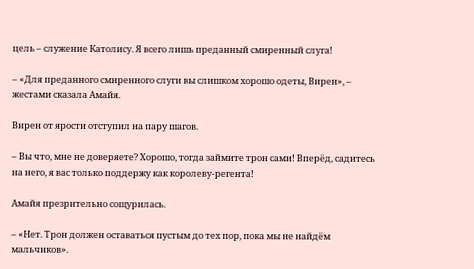цель – служение Католису. Я всего лишь преданный смиренный слуга!

– «Для преданного смиренного слуги вы слишком хорошо одеты, Вирен», – жестами сказала Амайя.

Вирен от ярости отступил на пару шагов.

– Вы что, мне не доверяете? Хорошо, тогда займите трон сами! Вперёд, садитесь на него, я вас только поддержу как королеву-регента!

Амайя презрительно сощурилась.

– «Нет. Трон должен оставаться пустым до тех пор, пока мы не найдём мальчиков».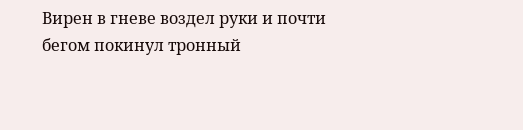Вирен в гневе воздел руки и почти бегом покинул тронный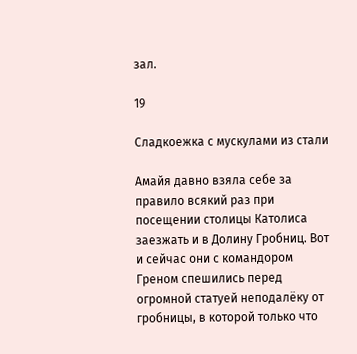зал.

19

Сладкоежка с мускулами из стали

Амайя давно взяла себе за правило всякий раз при посещении столицы Католиса заезжать и в Долину Гробниц. Вот и сейчас они с командором Греном спешились перед огромной статуей неподалёку от гробницы, в которой только что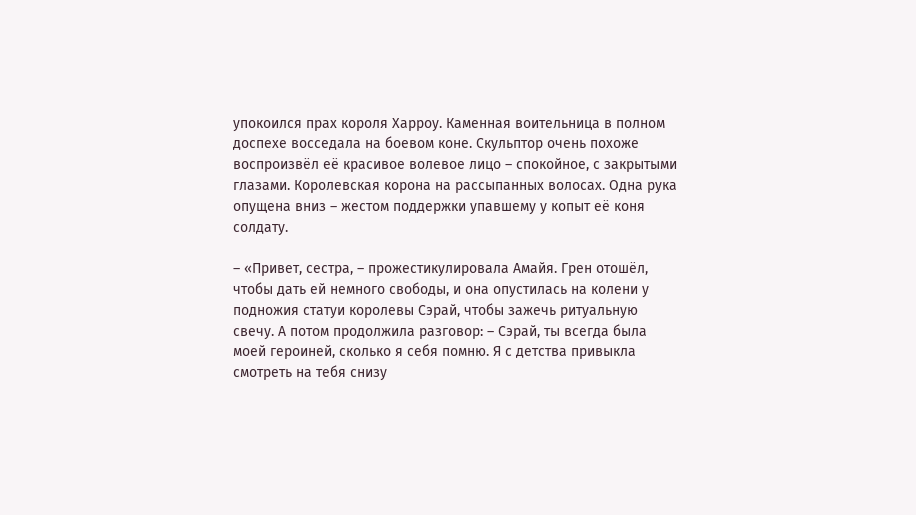упокоился прах короля Харроу. Каменная воительница в полном доспехе восседала на боевом коне. Скульптор очень похоже воспроизвёл её красивое волевое лицо – спокойное, с закрытыми глазами. Королевская корона на рассыпанных волосах. Одна рука опущена вниз – жестом поддержки упавшему у копыт её коня солдату.

– «Привет, сестра, – прожестикулировала Амайя. Грен отошёл, чтобы дать ей немного свободы, и она опустилась на колени у подножия статуи королевы Сэрай, чтобы зажечь ритуальную свечу. А потом продолжила разговор: – Сэрай, ты всегда была моей героиней, сколько я себя помню. Я с детства привыкла смотреть на тебя снизу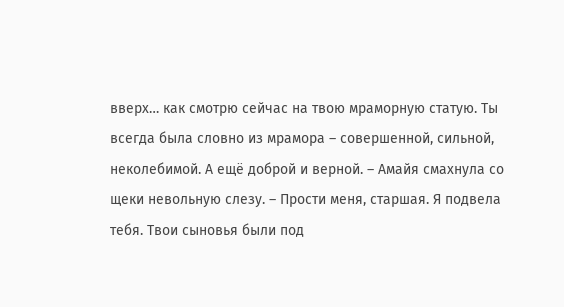вверх… как смотрю сейчас на твою мраморную статую. Ты всегда была словно из мрамора – совершенной, сильной, неколебимой. А ещё доброй и верной. – Амайя смахнула со щеки невольную слезу. – Прости меня, старшая. Я подвела тебя. Твои сыновья были под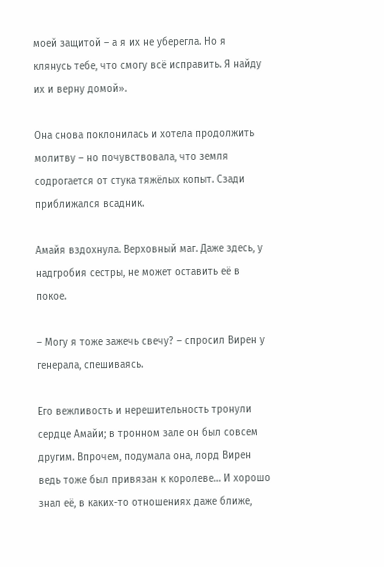моей защитой – а я их не уберегла. Но я клянусь тебе, что смогу всё исправить. Я найду их и верну домой».

Она снова поклонилась и хотела продолжить молитву – но почувствовала, что земля содрогается от стука тяжёлых копыт. Сзади приближался всадник.

Амайя вздохнула. Верховный маг. Даже здесь, у надгробия сестры, не может оставить её в покое.

– Могу я тоже зажечь свечу? – спросил Вирен у генерала, спешиваясь.

Его вежливость и нерешительность тронули сердце Амайи; в тронном зале он был совсем другим. Впрочем, подумала она, лорд Вирен ведь тоже был привязан к королеве… И хорошо знал её, в каких-то отношениях даже ближе,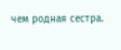чем родная сестра.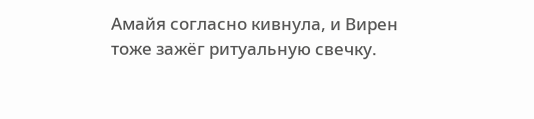Амайя согласно кивнула, и Вирен тоже зажёг ритуальную свечку.